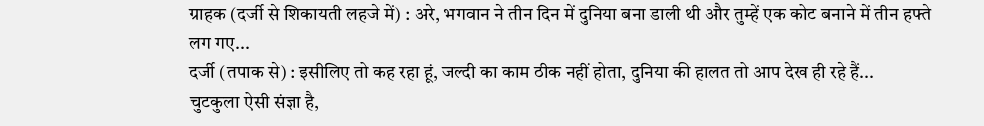ग्राहक (दर्जी से शिकायती लहजे में) : अरे, भगवान ने तीन दिन में दुनिया बना डाली थी और तुम्हें एक कोट बनाने में तीन हफ्ते लग गए...
दर्जी (तपाक से) : इसीलिए तो कह रहा हूं, जल्दी का काम ठीक नहीं होता, दुनिया की हालत तो आप देख ही रहे हैं...
चुटकुला ऐसी संज्ञा है,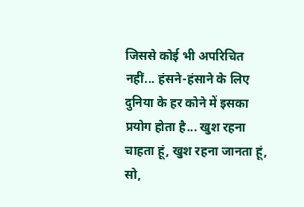जिससे कोई भी अपरिचित नहीं... हंसने-हंसाने के लिए दुनिया के हर कोने में इसका प्रयोग होता है... खुश रहना चाहता हूं, खुश रहना जानता हूं, सो,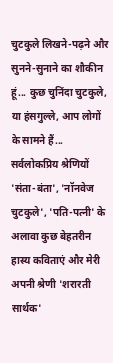चुटकुले लिखने-पढ़ने और सुनने-सुनाने का शौकीन हूं... कुछ चुनिंदा चुटकुले, या हंसगुल्ले, आप लोगों के सामने हैं... सर्वलोकप्रिय श्रेणियों 'संता-बंता', 'नॉनवेज चुटकुले', 'पति-पत्नी' के अलावा कुछ बेहतरीन हास्य कविताएं और मेरी अपनी श्रेणी 'शरारती सार्थक'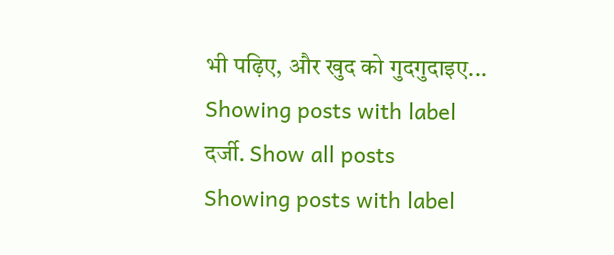भी पढ़िए, और खुद को गुदगुदाइए...
Showing posts with label दर्जी. Show all posts
Showing posts with label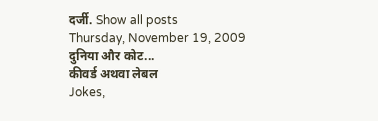दर्जी. Show all posts
Thursday, November 19, 2009
दुनिया और कोट...
कीवर्ड अथवा लेबल
Jokes,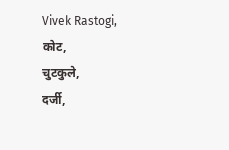Vivek Rastogi,
कोट,
चुटकुले,
दर्जी,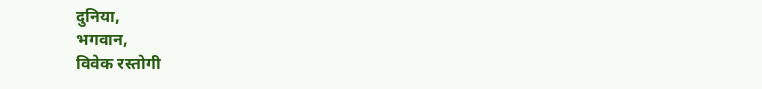दुनिया,
भगवान,
विवेक रस्तोगी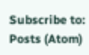Subscribe to:
Posts (Atom)